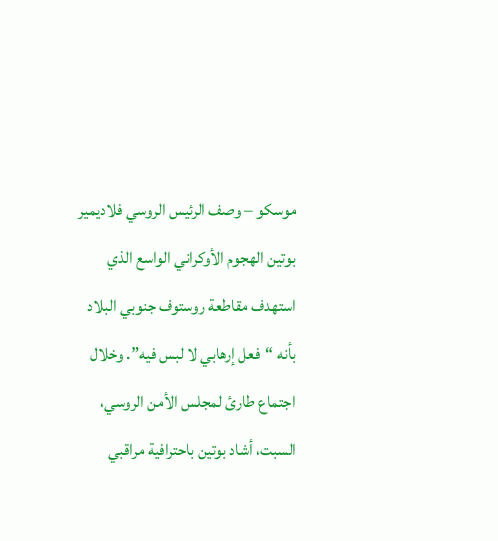موسكو – وصف الرئيس الروسي فلاديمير بوتين الهجوم الأوكراني الواسع الذي استهدف مقاطعة روستوف جنوبي البلاد بأنه “فعل إرهابي لا لبس فيه”. وخلال اجتماع طارئ لمجلس الأمن الروسي، السبت، أشاد بوتين باحترافية مراقبي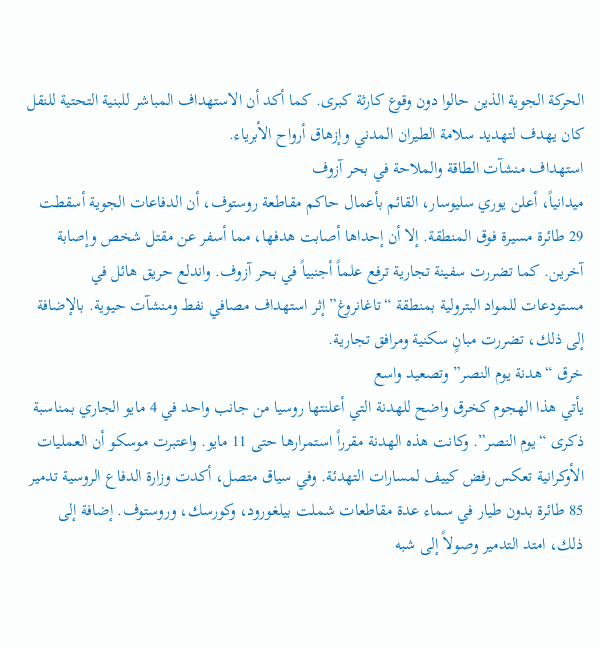الحركة الجوية الذين حالوا دون وقوع كارثة كبرى. كما أكد أن الاستهداف المباشر للبنية التحتية للنقل كان يهدف لتهديد سلامة الطيران المدني وإزهاق أرواح الأبرياء.
استهداف منشآت الطاقة والملاحة في بحر آزوف
ميدانياً، أعلن يوري سليوسار، القائم بأعمال حاكم مقاطعة روستوف، أن الدفاعات الجوية أسقطت 29 طائرة مسيرة فوق المنطقة. إلا أن إحداها أصابت هدفها، مما أسفر عن مقتل شخص وإصابة آخرين. كما تضررت سفينة تجارية ترفع علماً أجنبياً في بحر آزوف. واندلع حريق هائل في مستودعات للمواد البترولية بمنطقة “تاغانروغ” إثر استهداف مصافي نفط ومنشآت حيوية. بالإضافة إلى ذلك، تضررت مبانٍ سكنية ومرافق تجارية.
خرق “هدنة يوم النصر” وتصعيد واسع
يأتي هذا الهجوم كخرق واضح للهدنة التي أعلنتها روسيا من جانب واحد في 4 مايو الجاري بمناسبة ذكرى “يوم النصر”. وكانت هذه الهدنة مقرراً استمرارها حتى 11 مايو. واعتبرت موسكو أن العمليات الأوكرانية تعكس رفض كييف لمسارات التهدئة. وفي سياق متصل، أكدت وزارة الدفاع الروسية تدمير 85 طائرة بدون طيار في سماء عدة مقاطعات شملت بيلغورود، وكورسك، وروستوف. إضافة إلى ذلك، امتد التدمير وصولاً إلى شبه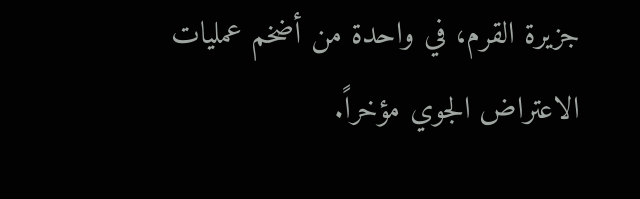جزيرة القرم، في واحدة من أضخم عمليات الاعتراض الجوي مؤخراً.